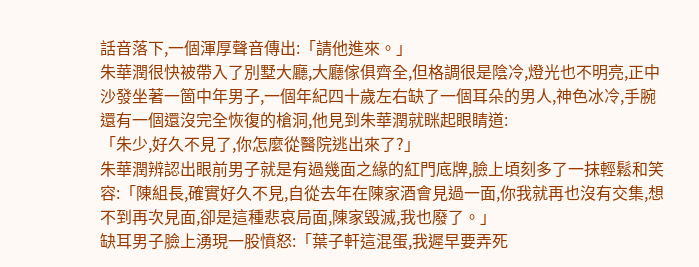話音落下,一個渾厚聲音傳出:「請他進來。」
朱華潤很快被帶入了別墅大廳,大廳傢俱齊全,但格調很是陰冷,燈光也不明亮,正中沙發坐著一箇中年男子,一個年紀四十歲左右缺了一個耳朵的男人,神色冰冷,手腕還有一個還沒完全恢復的槍洞,他見到朱華潤就眯起眼睛道:
「朱少,好久不見了,你怎麼從醫院逃出來了?」
朱華潤辨認出眼前男子就是有過幾面之緣的紅門底牌,臉上頃刻多了一抹輕鬆和笑容:「陳組長,確實好久不見,自從去年在陳家酒會見過一面,你我就再也沒有交集,想不到再次見面,卻是這種悲哀局面,陳家毀滅,我也廢了。」
缺耳男子臉上湧現一股憤怒:「葉子軒這混蛋,我遲早要弄死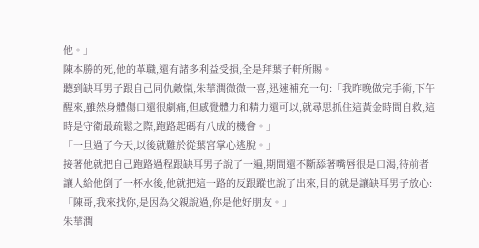他。」
陳本勝的死,他的革職,還有諸多利益受損,全是拜葉子軒所賜。
聽到缺耳男子跟自己同仇敵愾,朱華潤微微一喜,迅速補充一句:「我昨晚做完手術,下午醒來,雖然身體傷口還很劇痛,但感覺體力和精力還可以,就尋思抓住這黃金時間自救,這時是守衛最疏鬆之際,跑路起碼有八成的機會。」
「一旦過了今天,以後就難於從葉宮掌心逃脫。」
接著他就把自己跑路過程跟缺耳男子說了一遍,期間還不斷舔著嘴唇很是口渴,待前者讓人給他倒了一杯水後,他就把這一路的反跟蹤也說了出來,目的就是讓缺耳男子放心:「陳哥,我來找你,是因為父親說過,你是他好朋友。」
朱華潤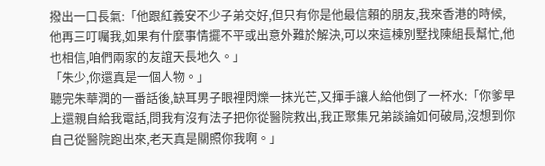撥出一口長氣:「他跟紅義安不少子弟交好,但只有你是他最信賴的朋友,我來香港的時候,他再三叮囑我,如果有什麼事情擺不平或出意外難於解決,可以來這棟別墅找陳組長幫忙,他也相信,咱們兩家的友誼天長地久。」
「朱少,你還真是一個人物。」
聽完朱華潤的一番話後,缺耳男子眼裡閃爍一抹光芒,又揮手讓人給他倒了一杯水:「你爹早上還親自給我電話,問我有沒有法子把你從醫院救出,我正聚集兄弟談論如何破局,沒想到你自己從醫院跑出來,老天真是關照你我啊。」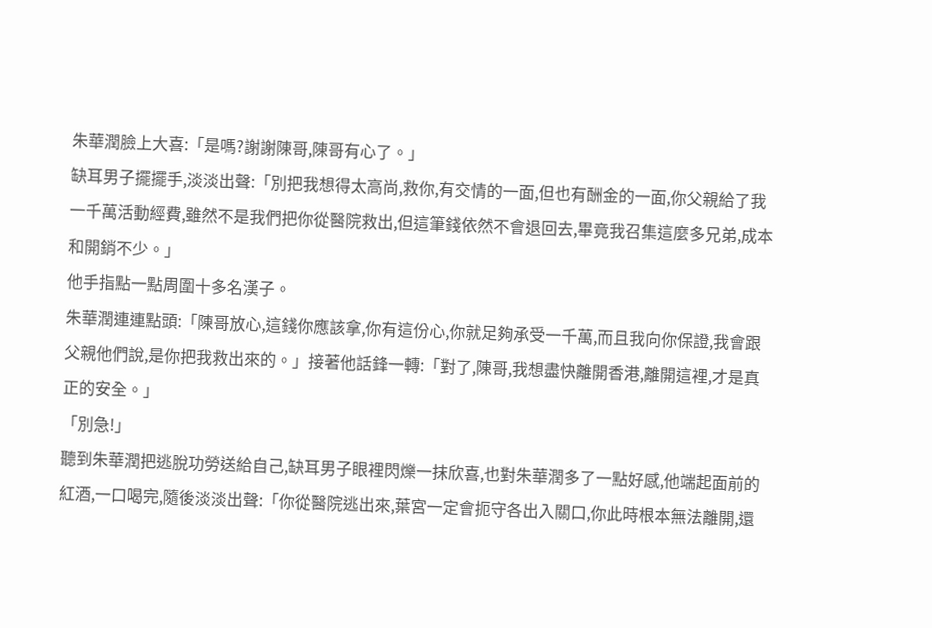朱華潤臉上大喜:「是嗎?謝謝陳哥,陳哥有心了。」
缺耳男子擺擺手,淡淡出聲:「別把我想得太高尚,救你,有交情的一面,但也有酬金的一面,你父親給了我一千萬活動經費,雖然不是我們把你從醫院救出,但這筆錢依然不會退回去,畢竟我召集這麼多兄弟,成本和開銷不少。」
他手指點一點周圍十多名漢子。
朱華潤連連點頭:「陳哥放心,這錢你應該拿,你有這份心,你就足夠承受一千萬,而且我向你保證,我會跟父親他們說,是你把我救出來的。」接著他話鋒一轉:「對了,陳哥,我想盡快離開香港,離開這裡,才是真正的安全。」
「別急!」
聽到朱華潤把逃脫功勞送給自己,缺耳男子眼裡閃爍一抹欣喜,也對朱華潤多了一點好感,他端起面前的紅酒,一口喝完,隨後淡淡出聲:「你從醫院逃出來,葉宮一定會扼守各出入關口,你此時根本無法離開,還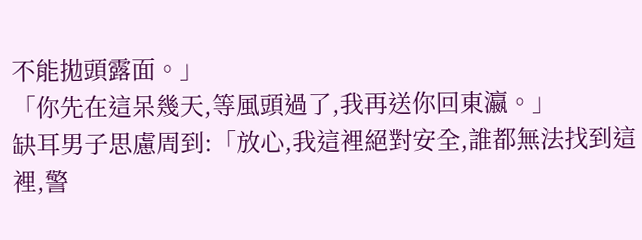不能拋頭露面。」
「你先在這呆幾天,等風頭過了,我再送你回東瀛。」
缺耳男子思慮周到:「放心,我這裡絕對安全,誰都無法找到這裡,警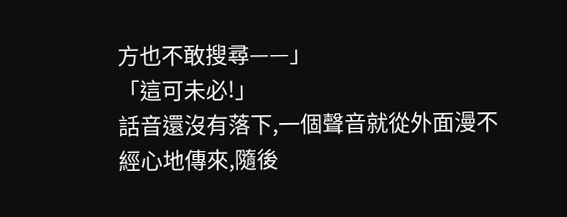方也不敢搜尋——」
「這可未必!」
話音還沒有落下,一個聲音就從外面漫不經心地傳來,隨後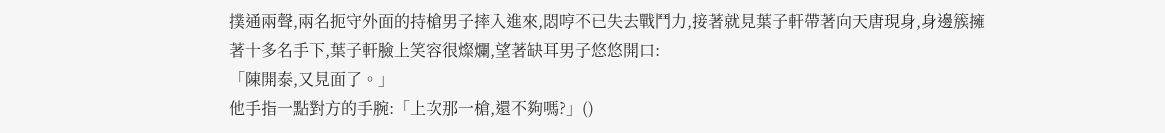撲通兩聲,兩名扼守外面的持槍男子摔入進來,悶哼不已失去戰鬥力,接著就見葉子軒帶著向天唐現身,身邊簇擁著十多名手下,葉子軒臉上笑容很燦爛,望著缺耳男子悠悠開口:
「陳開泰,又見面了。」
他手指一點對方的手腕:「上次那一槍,還不夠嗎?」()